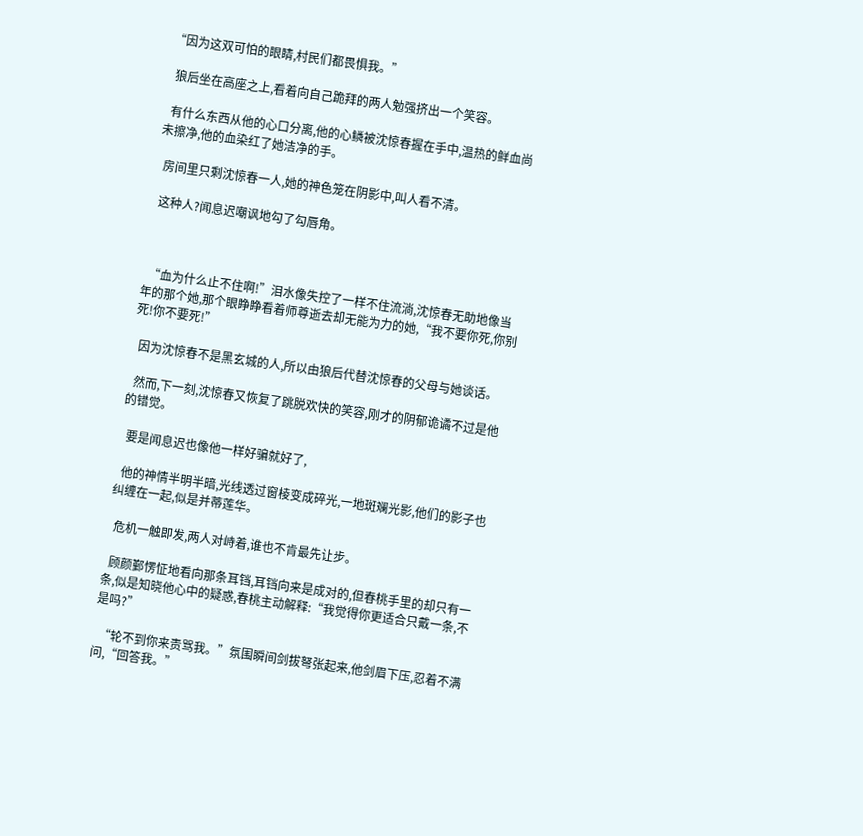“因为这双可怕的眼睛,村民们都畏惧我。”

  狼后坐在高座之上,看着向自己跪拜的两人勉强挤出一个笑容。

  有什么东西从他的心口分离,他的心鳞被沈惊春握在手中,温热的鲜血尚未擦净,他的血染红了她洁净的手。

  房间里只剩沈惊春一人,她的神色笼在阴影中,叫人看不清。

  这种人?闻息迟嘲讽地勾了勾唇角。



  “血为什么止不住啊!”泪水像失控了一样不住流淌,沈惊春无助地像当年的那个她,那个眼睁睁看着师尊逝去却无能为力的她,“我不要你死,你别死!你不要死!”

  因为沈惊春不是黑玄城的人,所以由狼后代替沈惊春的父母与她谈话。

  然而,下一刻,沈惊春又恢复了跳脱欢快的笑容,刚才的阴郁诡谲不过是他的错觉。

  要是闻息迟也像他一样好骗就好了,

  他的神情半明半暗,光线透过窗棱变成碎光,一地斑斓光影,他们的影子也纠缠在一起,似是并蒂莲华。

  危机一触即发,两人对峙着,谁也不肯最先让步。

  顾颜鄞愣怔地看向那条耳铛,耳铛向来是成对的,但春桃手里的却只有一条,似是知晓他心中的疑惑,春桃主动解释:“我觉得你更适合只戴一条,不是吗?”

  “轮不到你来责骂我。”氛围瞬间剑拔弩张起来,他剑眉下压,忍着不满问,“回答我。”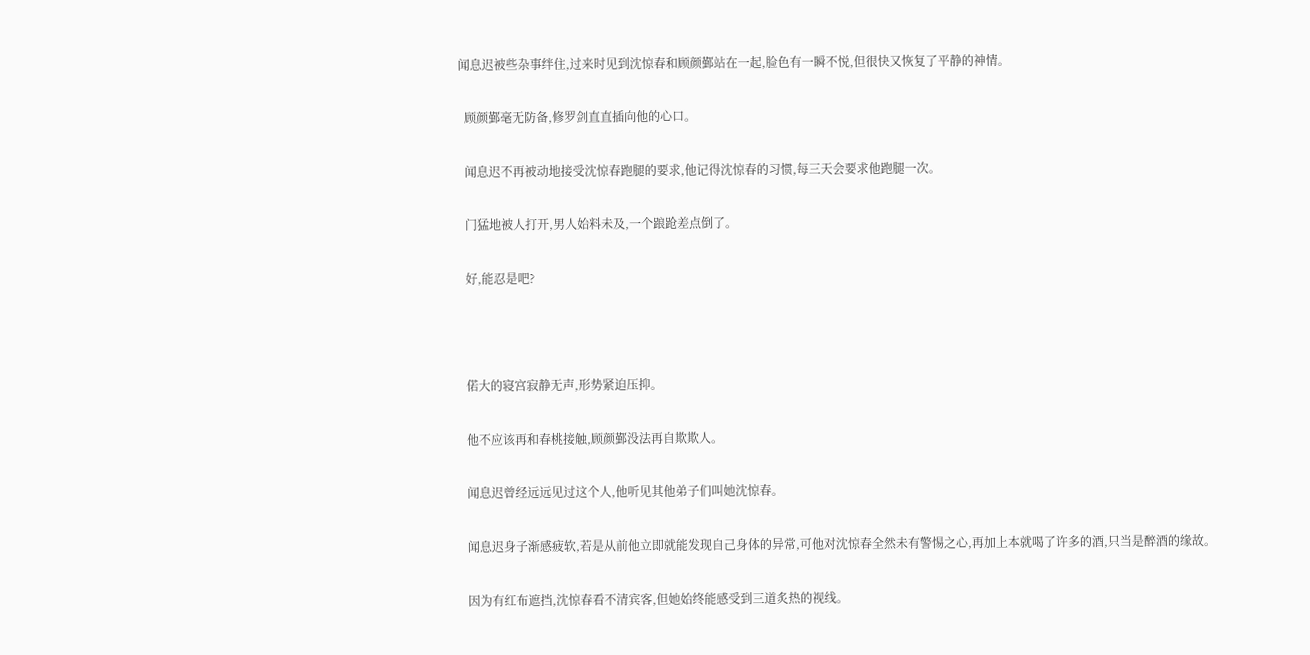闻息迟被些杂事绊住,过来时见到沈惊春和顾颜鄞站在一起,脸色有一瞬不悦,但很快又恢复了平静的神情。

  顾颜鄞毫无防备,修罗剑直直插向他的心口。

  闻息迟不再被动地接受沈惊春跑腿的要求,他记得沈惊春的习惯,每三天会要求他跑腿一次。

  门猛地被人打开,男人始料未及,一个踉跄差点倒了。

  好,能忍是吧?



  偌大的寝宫寂静无声,形势紧迫压抑。

  他不应该再和春桃接触,顾颜鄞没法再自欺欺人。

  闻息迟曾经远远见过这个人,他听见其他弟子们叫她沈惊春。

  闻息迟身子渐感疲软,若是从前他立即就能发现自己身体的异常,可他对沈惊春全然未有警惕之心,再加上本就喝了许多的酒,只当是醉酒的缘故。

  因为有红布遮挡,沈惊春看不清宾客,但她始终能感受到三道炙热的视线。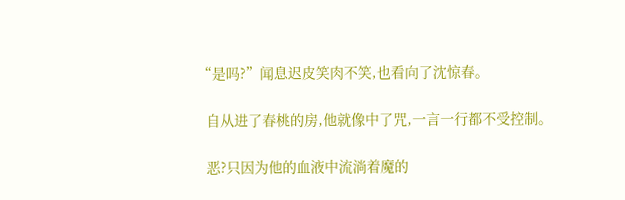“是吗?”闻息迟皮笑肉不笑,也看向了沈惊春。

  自从进了春桃的房,他就像中了咒,一言一行都不受控制。

  恶?只因为他的血液中流淌着魔的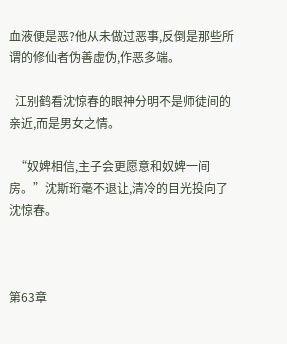血液便是恶?他从未做过恶事,反倒是那些所谓的修仙者伪善虚伪,作恶多端。

  江别鹤看沈惊春的眼神分明不是师徒间的亲近,而是男女之情。

  “奴婢相信,主子会更愿意和奴婢一间房。”沈斯珩毫不退让,清冷的目光投向了沈惊春。



第63章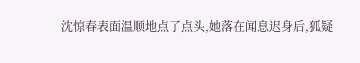沈惊春表面温顺地点了点头,她落在闻息迟身后,狐疑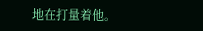地在打量着他。